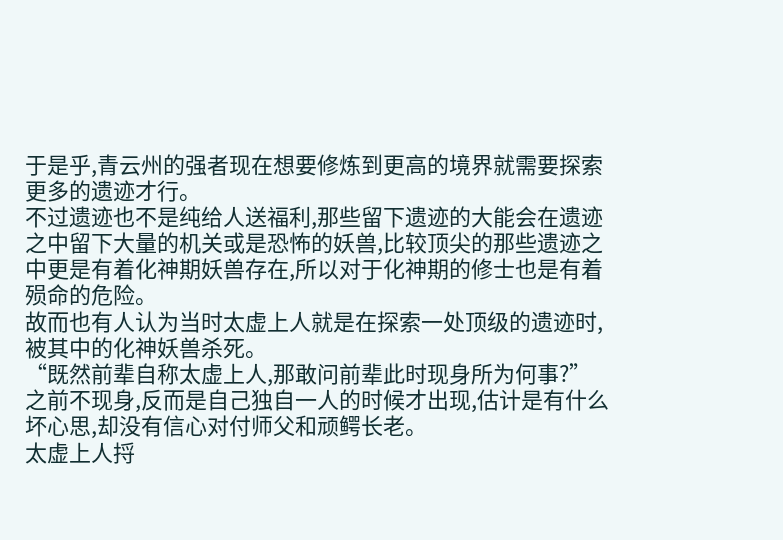于是乎,青云州的强者现在想要修炼到更高的境界就需要探索更多的遗迹才行。
不过遗迹也不是纯给人送福利,那些留下遗迹的大能会在遗迹之中留下大量的机关或是恐怖的妖兽,比较顶尖的那些遗迹之中更是有着化神期妖兽存在,所以对于化神期的修士也是有着殒命的危险。
故而也有人认为当时太虚上人就是在探索一处顶级的遗迹时,被其中的化神妖兽杀死。
“既然前辈自称太虚上人,那敢问前辈此时现身所为何事?”
之前不现身,反而是自己独自一人的时候才出现,估计是有什么坏心思,却没有信心对付师父和顽鳄长老。
太虚上人捋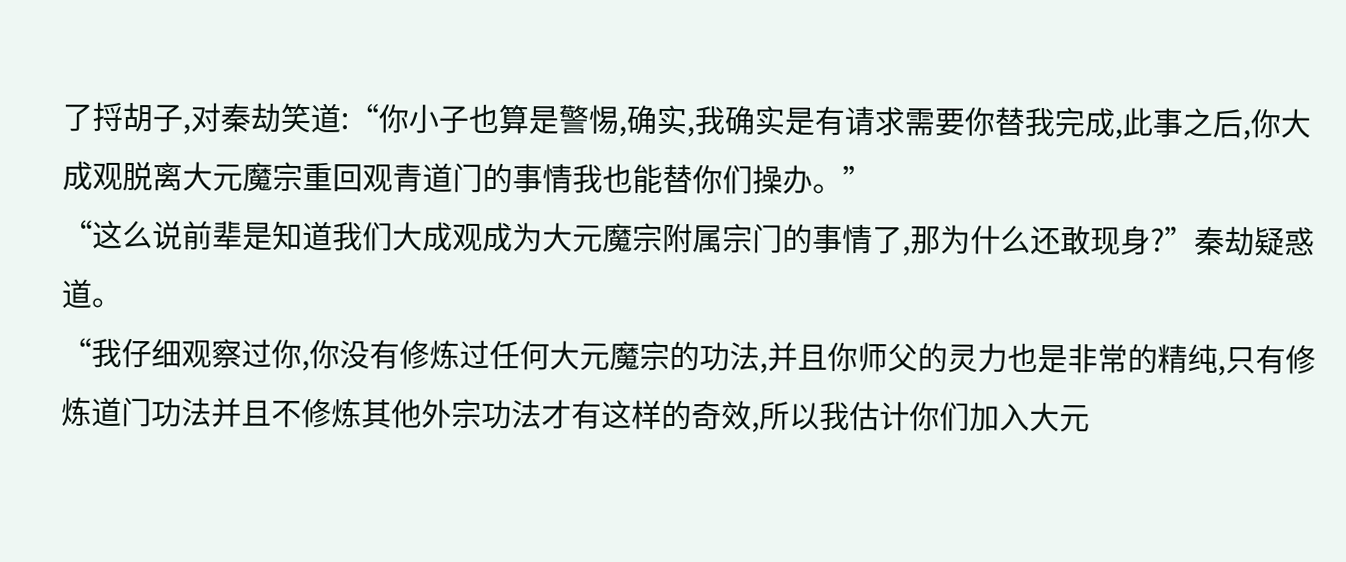了捋胡子,对秦劫笑道:“你小子也算是警惕,确实,我确实是有请求需要你替我完成,此事之后,你大成观脱离大元魔宗重回观青道门的事情我也能替你们操办。”
“这么说前辈是知道我们大成观成为大元魔宗附属宗门的事情了,那为什么还敢现身?”秦劫疑惑道。
“我仔细观察过你,你没有修炼过任何大元魔宗的功法,并且你师父的灵力也是非常的精纯,只有修炼道门功法并且不修炼其他外宗功法才有这样的奇效,所以我估计你们加入大元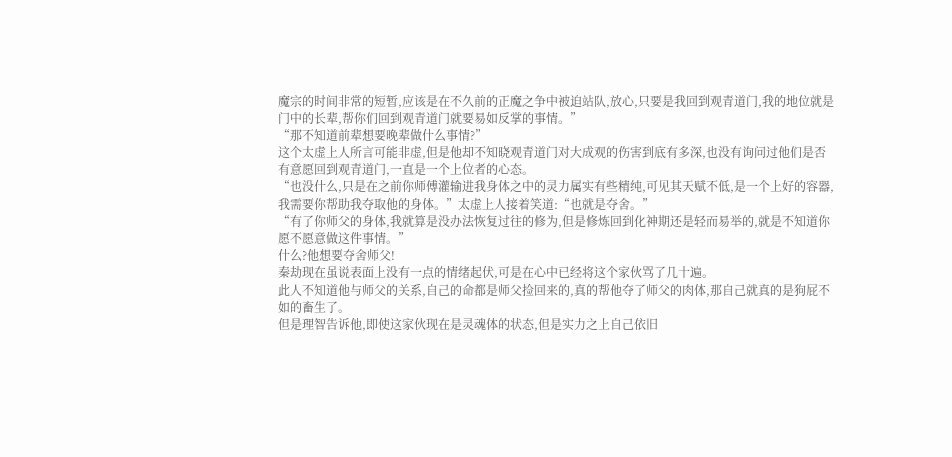魔宗的时间非常的短暂,应该是在不久前的正魔之争中被迫站队,放心,只要是我回到观青道门,我的地位就是门中的长辈,帮你们回到观青道门就要易如反掌的事情。”
“那不知道前辈想要晚辈做什么事情?”
这个太虚上人所言可能非虚,但是他却不知晓观青道门对大成观的伤害到底有多深,也没有询问过他们是否有意愿回到观青道门,一直是一个上位者的心态。
“也没什么,只是在之前你师傅灌输进我身体之中的灵力属实有些精纯,可见其天赋不低,是一个上好的容器,我需要你帮助我夺取他的身体。”太虚上人接着笑道:“也就是夺舍。”
“有了你师父的身体,我就算是没办法恢复过往的修为,但是修炼回到化神期还是轻而易举的,就是不知道你愿不愿意做这件事情。”
什么?他想要夺舍师父!
秦劫现在虽说表面上没有一点的情绪起伏,可是在心中已经将这个家伙骂了几十遍。
此人不知道他与师父的关系,自己的命都是师父捡回来的,真的帮他夺了师父的肉体,那自己就真的是狗屁不如的畜生了。
但是理智告诉他,即使这家伙现在是灵魂体的状态,但是实力之上自己依旧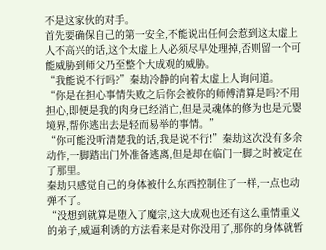不是这家伙的对手。
首先要确保自己的第一安全,不能说出任何会惹到这太虚上人不高兴的话,这个太虚上人必须尽早处理掉,否则留一个可能威胁到师父乃至整个大成观的威胁。
“我能说不行吗?”秦劫冷静的向着太虚上人询问道。
“你是在担心事情失败之后你会被你的师傅清算是吗?不用担心,即便是我的肉身已经消亡,但是灵魂体的修为也是元婴境界,帮你逃出去是轻而易举的事情。”
“你可能没听清楚我的话,我是说不行!”秦劫这次没有多余动作,一脚踏出门外准备逃离,但是却在临门一脚之时被定在了那里。
秦劫只感觉自己的身体被什么东西控制住了一样,一点也动弹不了。
“没想到就算是堕入了魔宗,这大成观也还有这么重情重义的弟子,威逼利诱的方法看来是对你没用了,那你的身体就暂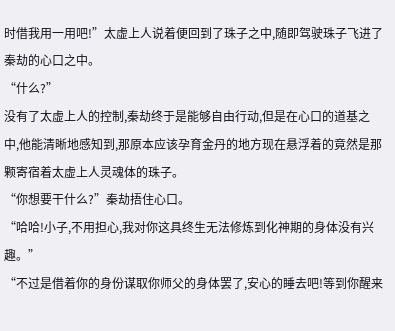时借我用一用吧!”太虚上人说着便回到了珠子之中,随即驾驶珠子飞进了秦劫的心口之中。
“什么?”
没有了太虚上人的控制,秦劫终于是能够自由行动,但是在心口的道基之中,他能清晰地感知到,那原本应该孕育金丹的地方现在悬浮着的竟然是那颗寄宿着太虚上人灵魂体的珠子。
“你想要干什么?”秦劫捂住心口。
“哈哈!小子,不用担心,我对你这具终生无法修炼到化神期的身体没有兴趣。”
“不过是借着你的身份谋取你师父的身体罢了,安心的睡去吧!等到你醒来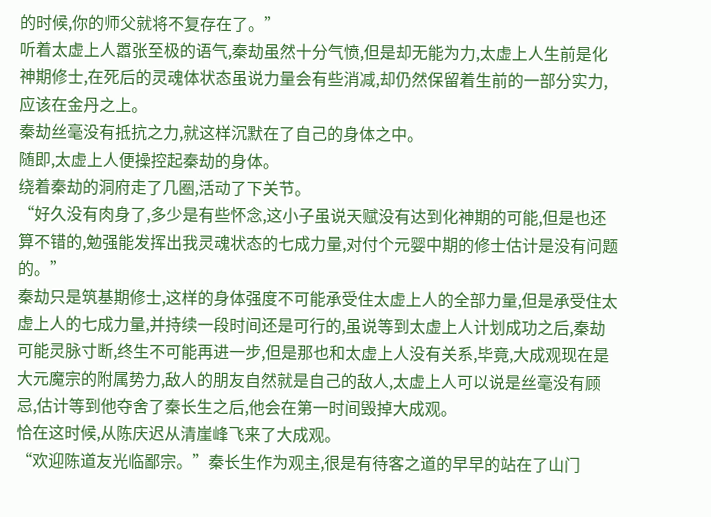的时候,你的师父就将不复存在了。”
听着太虚上人嚣张至极的语气,秦劫虽然十分气愤,但是却无能为力,太虚上人生前是化神期修士,在死后的灵魂体状态虽说力量会有些消减,却仍然保留着生前的一部分实力,应该在金丹之上。
秦劫丝毫没有抵抗之力,就这样沉默在了自己的身体之中。
随即,太虚上人便操控起秦劫的身体。
绕着秦劫的洞府走了几圈,活动了下关节。
“好久没有肉身了,多少是有些怀念,这小子虽说天赋没有达到化神期的可能,但是也还算不错的,勉强能发挥出我灵魂状态的七成力量,对付个元婴中期的修士估计是没有问题的。”
秦劫只是筑基期修士,这样的身体强度不可能承受住太虚上人的全部力量,但是承受住太虚上人的七成力量,并持续一段时间还是可行的,虽说等到太虚上人计划成功之后,秦劫可能灵脉寸断,终生不可能再进一步,但是那也和太虚上人没有关系,毕竟,大成观现在是大元魔宗的附属势力,敌人的朋友自然就是自己的敌人,太虚上人可以说是丝毫没有顾忌,估计等到他夺舍了秦长生之后,他会在第一时间毁掉大成观。
恰在这时候,从陈庆迟从清崖峰飞来了大成观。
“欢迎陈道友光临鄙宗。”秦长生作为观主,很是有待客之道的早早的站在了山门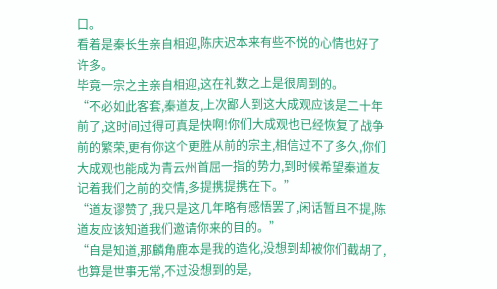口。
看着是秦长生亲自相迎,陈庆迟本来有些不悦的心情也好了许多。
毕竟一宗之主亲自相迎,这在礼数之上是很周到的。
“不必如此客套,秦道友,上次鄙人到这大成观应该是二十年前了,这时间过得可真是快啊!你们大成观也已经恢复了战争前的繁荣,更有你这个更胜从前的宗主,相信过不了多久,你们大成观也能成为青云州首屈一指的势力,到时候希望秦道友记着我们之前的交情,多提携提携在下。”
“道友谬赞了,我只是这几年略有感悟罢了,闲话暂且不提,陈道友应该知道我们邀请你来的目的。”
“自是知道,那麟角鹿本是我的造化,没想到却被你们截胡了,也算是世事无常,不过没想到的是,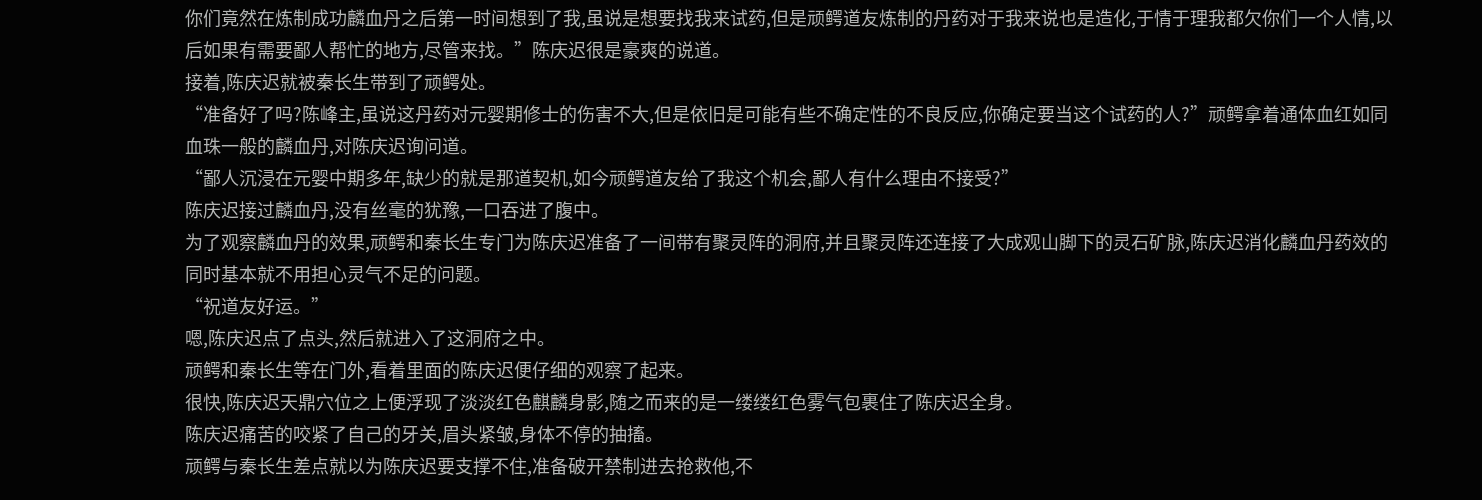你们竟然在炼制成功麟血丹之后第一时间想到了我,虽说是想要找我来试药,但是顽鳄道友炼制的丹药对于我来说也是造化,于情于理我都欠你们一个人情,以后如果有需要鄙人帮忙的地方,尽管来找。”陈庆迟很是豪爽的说道。
接着,陈庆迟就被秦长生带到了顽鳄处。
“准备好了吗?陈峰主,虽说这丹药对元婴期修士的伤害不大,但是依旧是可能有些不确定性的不良反应,你确定要当这个试药的人?”顽鳄拿着通体血红如同血珠一般的麟血丹,对陈庆迟询问道。
“鄙人沉浸在元婴中期多年,缺少的就是那道契机,如今顽鳄道友给了我这个机会,鄙人有什么理由不接受?”
陈庆迟接过麟血丹,没有丝毫的犹豫,一口吞进了腹中。
为了观察麟血丹的效果,顽鳄和秦长生专门为陈庆迟准备了一间带有聚灵阵的洞府,并且聚灵阵还连接了大成观山脚下的灵石矿脉,陈庆迟消化麟血丹药效的同时基本就不用担心灵气不足的问题。
“祝道友好运。”
嗯,陈庆迟点了点头,然后就进入了这洞府之中。
顽鳄和秦长生等在门外,看着里面的陈庆迟便仔细的观察了起来。
很快,陈庆迟天鼎穴位之上便浮现了淡淡红色麒麟身影,随之而来的是一缕缕红色雾气包裹住了陈庆迟全身。
陈庆迟痛苦的咬紧了自己的牙关,眉头紧皱,身体不停的抽搐。
顽鳄与秦长生差点就以为陈庆迟要支撑不住,准备破开禁制进去抢救他,不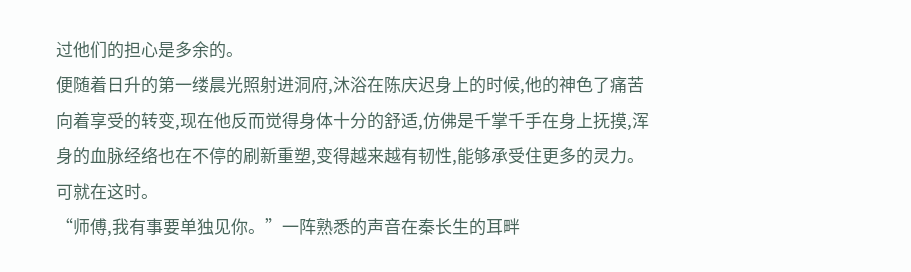过他们的担心是多余的。
便随着日升的第一缕晨光照射进洞府,沐浴在陈庆迟身上的时候,他的神色了痛苦向着享受的转变,现在他反而觉得身体十分的舒适,仿佛是千掌千手在身上抚摸,浑身的血脉经络也在不停的刷新重塑,变得越来越有韧性,能够承受住更多的灵力。
可就在这时。
“师傅,我有事要单独见你。”一阵熟悉的声音在秦长生的耳畔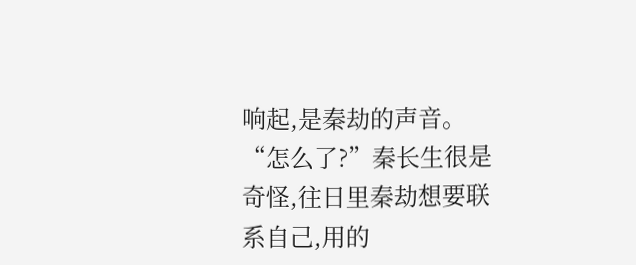响起,是秦劫的声音。
“怎么了?”秦长生很是奇怪,往日里秦劫想要联系自己,用的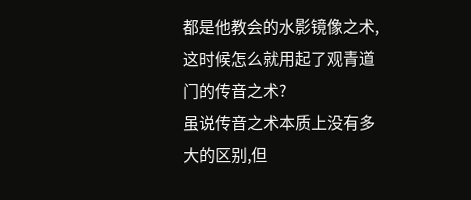都是他教会的水影镜像之术,这时候怎么就用起了观青道门的传音之术?
虽说传音之术本质上没有多大的区别,但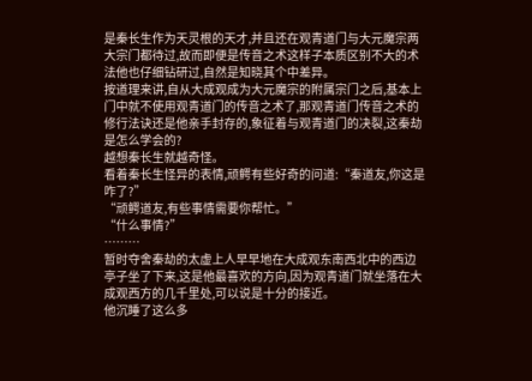是秦长生作为天灵根的天才,并且还在观青道门与大元魔宗两大宗门都待过,故而即便是传音之术这样子本质区别不大的术法他也仔细钻研过,自然是知晓其个中差异。
按道理来讲,自从大成观成为大元魔宗的附属宗门之后,基本上门中就不使用观青道门的传音之术了,那观青道门传音之术的修行法诀还是他亲手封存的,象征着与观青道门的决裂,这秦劫是怎么学会的?
越想秦长生就越奇怪。
看着秦长生怪异的表情,顽鳄有些好奇的问道:“秦道友,你这是咋了?”
“顽鳄道友,有些事情需要你帮忙。”
“什么事情?”
………
暂时夺舍秦劫的太虚上人早早地在大成观东南西北中的西边亭子坐了下来,这是他最喜欢的方向,因为观青道门就坐落在大成观西方的几千里处,可以说是十分的接近。
他沉睡了这么多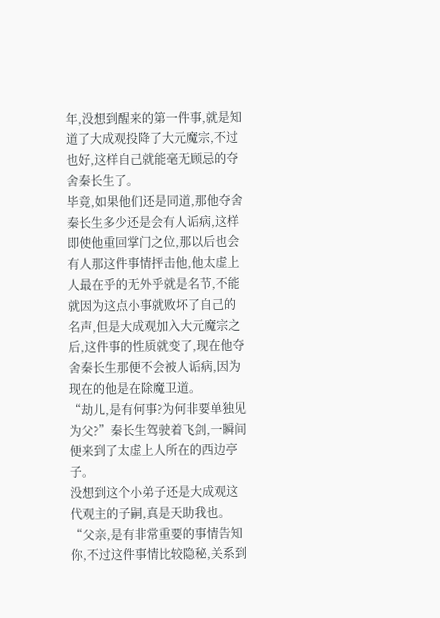年,没想到醒来的第一件事,就是知道了大成观投降了大元魔宗,不过也好,这样自己就能毫无顾忌的夺舍秦长生了。
毕竟,如果他们还是同道,那他夺舍秦长生多少还是会有人诟病,这样即使他重回掌门之位,那以后也会有人那这件事情抨击他,他太虚上人最在乎的无外乎就是名节,不能就因为这点小事就败坏了自己的名声,但是大成观加入大元魔宗之后,这件事的性质就变了,现在他夺舍秦长生那便不会被人诟病,因为现在的他是在除魔卫道。
“劫儿,是有何事?为何非要单独见为父?”秦长生驾驶着飞剑,一瞬间便来到了太虚上人所在的西边亭子。
没想到这个小弟子还是大成观这代观主的子嗣,真是天助我也。
“父亲,是有非常重要的事情告知你,不过这件事情比较隐秘,关系到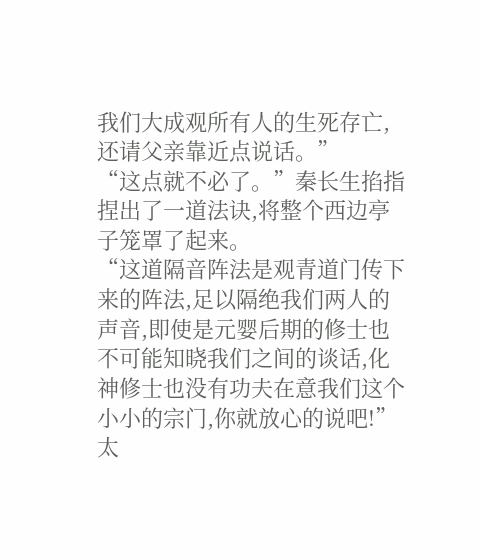我们大成观所有人的生死存亡,还请父亲靠近点说话。”
“这点就不必了。”秦长生掐指捏出了一道法诀,将整个西边亭子笼罩了起来。
“这道隔音阵法是观青道门传下来的阵法,足以隔绝我们两人的声音,即使是元婴后期的修士也不可能知晓我们之间的谈话,化神修士也没有功夫在意我们这个小小的宗门,你就放心的说吧!”
太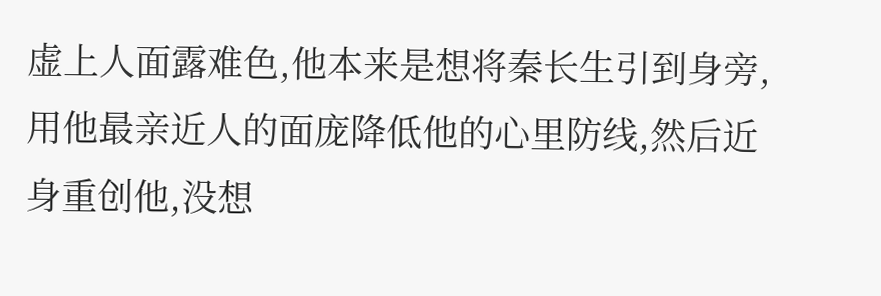虚上人面露难色,他本来是想将秦长生引到身旁,用他最亲近人的面庞降低他的心里防线,然后近身重创他,没想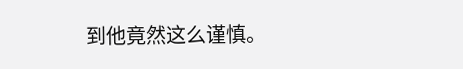到他竟然这么谨慎。